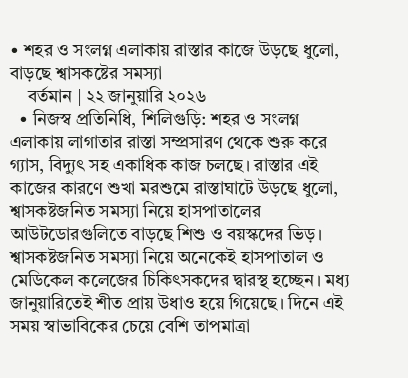• শহর ও সংলগ্ন এলাকায় রাস্তার কাজে উড়ছে ধুলো, বাড়ছে শ্বাসকষ্টের সমস্যা
    বর্তমান | ২২ জানুয়ারি ২০২৬
  • নিজস্ব প্রতিনিধি, শিলিগুড়ি: শহর ও সংলগ্ন এলাকায় লাগাতার রাস্তা সম্প্রসারণ থেকে শুরু করে গ্যাস, বিদ্যুৎ সহ একাধিক কাজ চলছে। রাস্তার এই কাজের কারণে শুখা মরশুমে রাস্তাঘাটে উড়ছে ধুলো, শ্বাসকষ্টজনিত সমস্যা নিয়ে হাসপাতালের আউটডোরগুলিতে বাড়ছে শিশু ও বয়স্কদের ভিড়। শ্বাসকষ্টজনিত সমস্যা নিয়ে অনেকেই হাসপাতাল ও মেডিকেল কলেজের চিকিৎসকদের দ্বারস্থ হচ্ছেন। মধ্য জানুয়ারিতেই শীত প্রায় উধাও হয়ে গিয়েছে। দিনে এই সময় স্বাভাবিকের চেয়ে বেশি তাপমাত্রা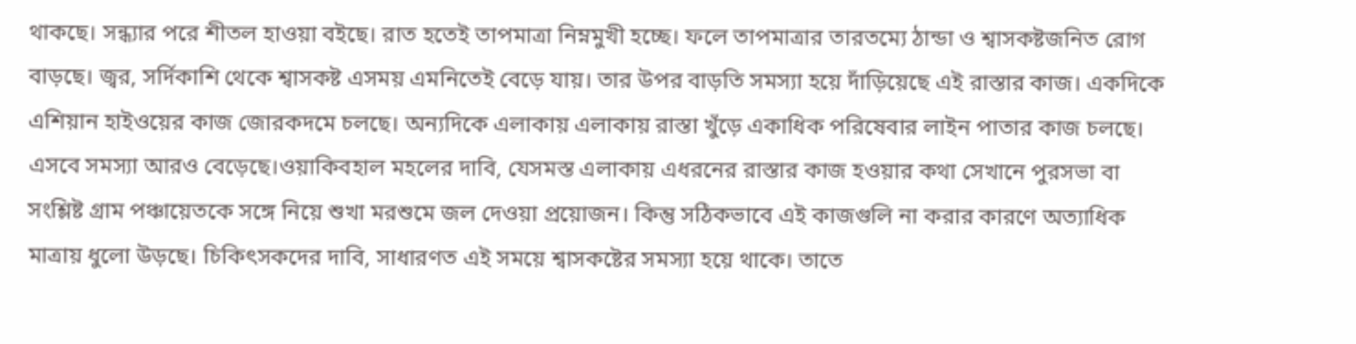থাকছে। সন্ধ্যার পরে শীতল হাওয়া বইছে। রাত হতেই তাপমাত্রা নিম্নমুখী হচ্ছে। ফলে তাপমাত্রার তারতম্যে ঠান্ডা ও শ্বাসকষ্টজনিত রোগ বাড়ছে। জ্বর, সর্দিকাশি থেকে শ্বাসকষ্ট এসময় এমনিতেই বেড়ে যায়। তার উপর বাড়তি সমস্যা হয়ে দাঁড়িয়েছে এই রাস্তার কাজ। একদিকে এশিয়ান হাইওয়ের কাজ জোরকদমে চলছে। অন্যদিকে এলাকায় এলাকায় রাস্তা খুঁড়ে একাধিক পরিষেবার লাইন পাতার কাজ চলছে। এসবে সমস্যা আরও বেড়েছে।ওয়াকিবহাল মহলের দাবি, যেসমস্ত এলাকায় এধরনের রাস্তার কাজ হওয়ার কথা সেখানে পুরসভা বা সংশ্লিষ্ট গ্রাম পঞ্চায়েতকে সঙ্গে নিয়ে শুখা মরশুমে জল দেওয়া প্রয়োজন। কিন্তু সঠিকভাবে এই কাজগুলি না করার কারণে অত্যাধিক মাত্রায় ধুলো উড়ছে। চিকিৎসকদের দাবি, সাধারণত এই সময়ে শ্বাসকষ্টের সমস্যা হয়ে থাকে। তাতে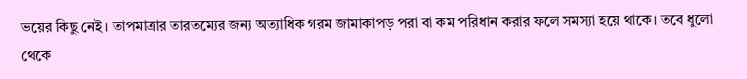ভয়ের কিছু নেই। তাপমাত্রার তারতম্যের জন্য অত্যাধিক গরম জামাকাপড় পরা বা কম পরিধান করার ফলে সমস্যা হয়ে থাকে। তবে ধুলো থেকে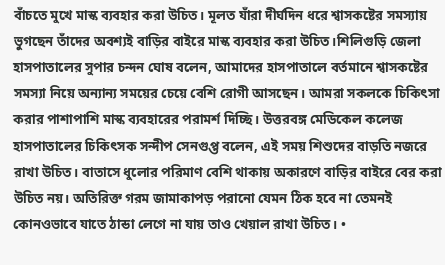বাঁচতে মুখে মাস্ক ব্যবহার করা উচিত। মূলত যাঁরা দীর্ঘদিন ধরে শ্বাসকষ্টের সমস্যায় ভুগছেন তাঁদের অবশ্যই বাড়ির বাইরে মাস্ক ব্যবহার করা উচিত।শিলিগুড়ি জেলা হাসপাতালের সুপার চন্দন ঘোষ বলেন, আমাদের হাসপাতালে বর্তমানে শ্বাসকষ্টের সমস্যা নিয়ে অন্যান্য সময়ের চেয়ে বেশি রোগী আসছেন। আমরা সকলকে চিকিৎসা করার পাশাপাশি মাস্ক ব্যবহারের পরামর্শ দিচ্ছি। উত্তরবঙ্গ মেডিকেল কলেজ হাসপাতালের চিকিৎসক সন্দীপ সেনগুপ্ত বলেন, এই সময় শিশুদের বাড়তি নজরে রাখা উচিত। বাতাসে ধুলোর পরিমাণ বেশি থাকায় অকারণে বাড়ির বাইরে বের করা উচিত নয়। অতিরিক্ত গরম জামাকাপড় পরানো যেমন ঠিক হবে না তেমনই কোনওভাবে যাতে ঠান্ডা লেগে না যায় তাও খেয়াল রাখা উচিত। •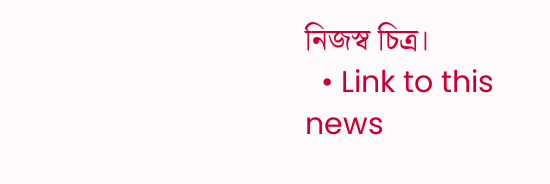নিজস্ব চিত্র।
  • Link to this news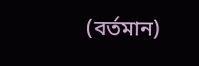(বর্তমান)